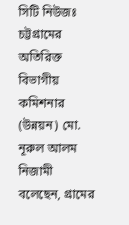সিটি নিউজঃ চট্টগ্রামের অতিরিক্ত বিভাগীয় কমিশনার (উন্নয়ন) মো. নূরুল আলম নিজামী বলেছেন, গ্রামের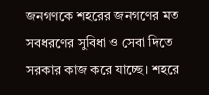জনগণকে শহরের জনগণের মত সবধরণের সুবিধা ও সেবা দিতে সরকার কাজ করে যাচ্ছে। শহরে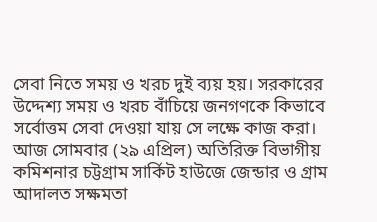সেবা নিতে সময় ও খরচ দুই ব্যয় হয়। সরকারের উদ্দেশ্য সময় ও খরচ বাঁচিয়ে জনগণকে কিভাবে সর্বোত্তম সেবা দেওয়া যায় সে লক্ষে কাজ করা।
আজ সোমবার (২৯ এপ্রিল) অতিরিক্ত বিভাগীয় কমিশনার চট্টগ্রাম সার্কিট হাউজে জেন্ডার ও গ্রাম আদালত সক্ষমতা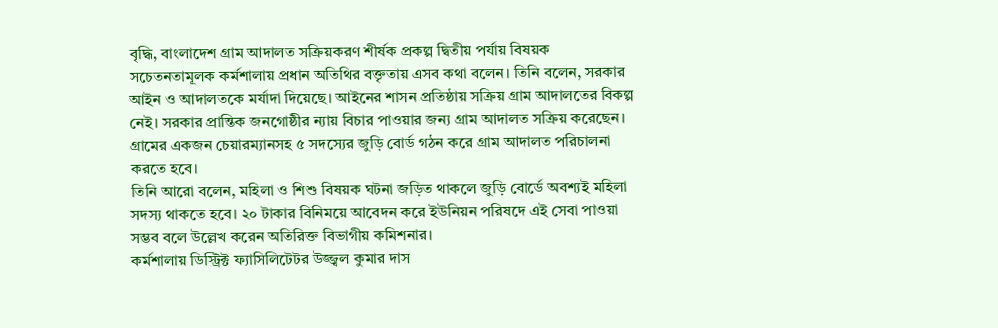বৃদ্ধি, বাংলাদেশ গ্রাম আদালত সক্রিয়করণ শীর্ষক প্রকল্প দ্বিতীয় পর্যায় বিষয়ক সচেতনতামূলক কর্মশালায় প্রধান অতিথির বক্তৃতায় এসব কথা বলেন। তিনি বলেন, সরকার আইন ও আদালতকে মর্যাদা দিয়েছে। আইনের শাসন প্রতিষ্ঠায় সক্রিয় গ্রাম আদালতের বিকল্প নেই। সরকার প্রান্তিক জনগোষ্ঠীর ন্যায় বিচার পাওয়ার জন্য গ্রাম আদালত সক্রিয় করেছেন। গ্রামের একজন চেয়ারম্যানসহ ৫ সদস্যের জুড়ি বোর্ড গঠন করে গ্রাম আদালত পরিচালনা করতে হবে।
তিনি আরো বলেন, মহিলা ও শিশু বিষয়ক ঘটনা জড়িত থাকলে জুড়ি বোর্ডে অবশ্যই মহিলা সদস্য থাকতে হবে। ২০ টাকার বিনিময়ে আবেদন করে ইউনিয়ন পরিষদে এই সেবা পাওয়া সম্ভব বলে উল্লেখ করেন অতিরিক্ত বিভাগীয় কমিশনার।
কর্মশালায় ডিস্ট্রিক্ট ফ্যাসিলিটেটর উজ্জ্বল কুমার দাস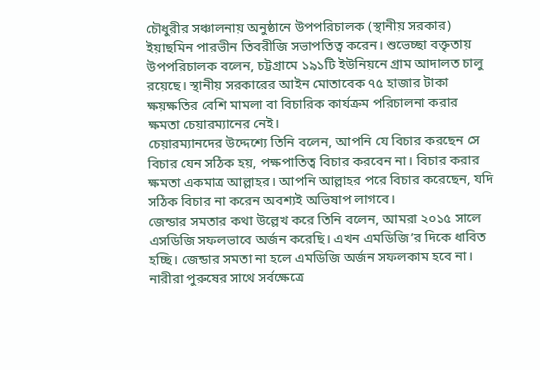চৌধুরীর সঞ্চালনায় অনুষ্ঠানে উপপরিচালক (স্থানীয় সরকার) ইয়াছমিন পারভীন তিবরীজি সভাপতিত্ব করেন। শুভেচ্ছা বক্তৃতায় উপপরিচালক বলেন, চট্টগ্রামে ১৯১টি ইউনিয়নে গ্রাম আদালত চালু রয়েছে। স্থানীয় সরকারের আইন মোতাবেক ৭৫ হাজার টাকা ক্ষয়ক্ষতির বেশি মামলা বা বিচারিক কার্যক্রম পরিচালনা করার ক্ষমতা চেয়ারম্যানের নেই।
চেয়ারম্যানদের উদ্দেশ্যে তিনি বলেন, আপনি যে বিচার করছেন সে বিচার যেন সঠিক হয়, পক্ষপাতিত্ব বিচার করবেন না। বিচার করার ক্ষমতা একমাত্র আল্লাহর। আপনি আল্লাহর পরে বিচার করেছেন, যদি সঠিক বিচার না করেন অবশ্যই অভিষাপ লাগবে।
জেন্ডার সমতার কথা উল্লেখ করে তিনি বলেন, আমরা ২০১৫ সালে এসডিজি সফলভাবে অর্জন করেছি। এখন এমডিজি’র দিকে ধাবিত হচ্ছি। জেন্ডার সমতা না হলে এমডিজি অর্জন সফলকাম হবে না। নারীরা পুরুষের সাথে সর্বক্ষেত্রে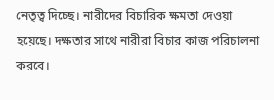নেতৃত্ব দিচ্ছে। নারীদের বিচারিক ক্ষমতা দেওয়া হয়েছে। দক্ষতার সাথে নারীরা বিচার কাজ পরিচালনা করবে।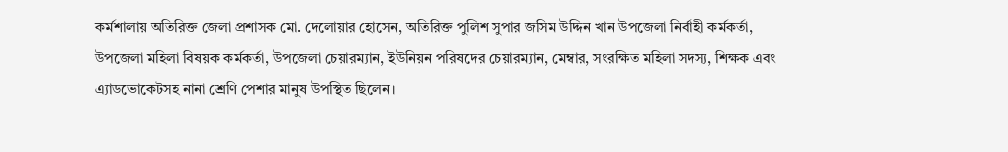কর্মশালায় অতিরিক্ত জেলা প্রশাসক মো. দেলোয়ার হোসেন, অতিরিক্ত পুলিশ সুপার জসিম উদ্দিন খান উপজেলা নির্বাহী কর্মকর্তা, উপজেলা মহিলা বিষয়ক কর্মকর্তা, উপজেলা চেয়ারম্যান, ইউনিয়ন পরিষদের চেয়ারম্যান, মেম্বার, সংরক্ষিত মহিলা সদস্য, শিক্ষক এবং এ্যাডভোকেটসহ নানা শ্রেণি পেশার মানুষ উপস্থিত ছিলেন।